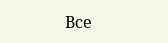Все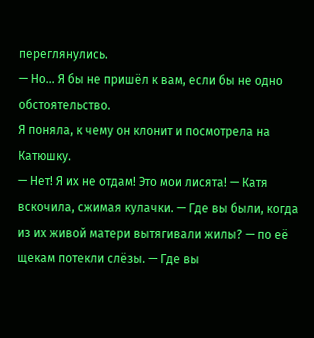переглянулись.
— Но… Я бы не пришёл к вам, если бы не одно обстоятельство.
Я поняла, к чему он клонит и посмотрела на Катюшку.
— Нет! Я их не отдам! Это мои лисята! — Катя вскочила, сжимая кулачки. — Где вы были, когда из их живой матери вытягивали жилы? — по её щекам потекли слёзы. — Где вы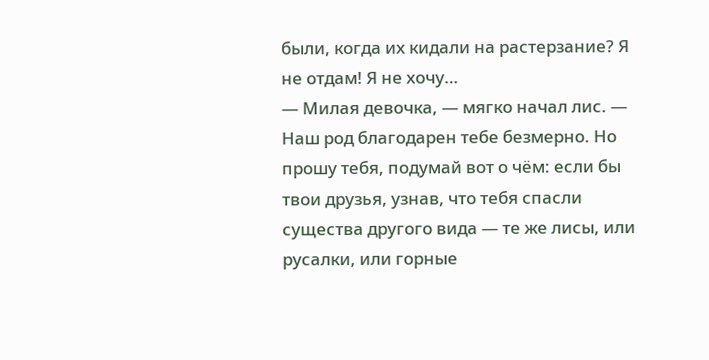были, когда их кидали на растерзание? Я не отдам! Я не хочу…
— Милая девочка, — мягко начал лис. — Наш род благодарен тебе безмерно. Но прошу тебя, подумай вот о чём: если бы твои друзья, узнав, что тебя спасли существа другого вида — те же лисы, или русалки, или горные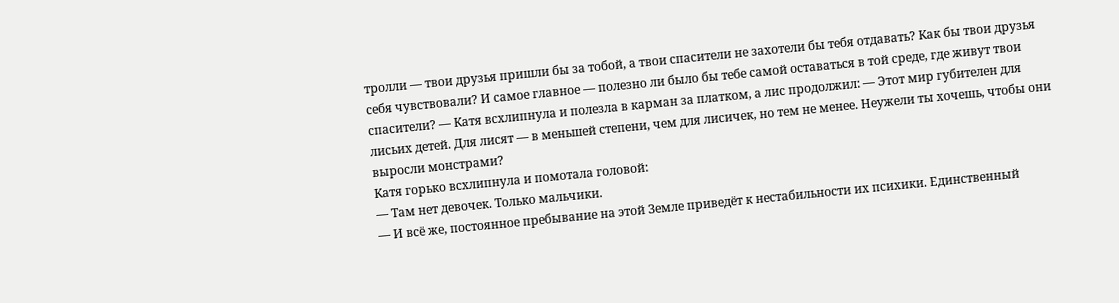тролли — твои друзья пришли бы за тобой, а твои спасители не захотели бы тебя отдавать? Как бы твои друзья себя чувствовали? И самое главное — полезно ли было бы тебе самой оставаться в той среде, где живут твои спасители? — Катя всхлипнула и полезла в карман за платком, а лис продолжил: — Этот мир губителен для лисьих детей. Для лисят — в меньшей степени, чем для лисичек, но тем не менее. Неужели ты хочешь, чтобы они выросли монстрами?
Катя горько всхлипнула и помотала головой:
— Там нет девочек. Только мальчики.
— И всё же, постоянное пребывание на этой Земле приведёт к нестабильности их психики. Единственный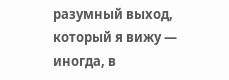разумный выход, который я вижу — иногда, в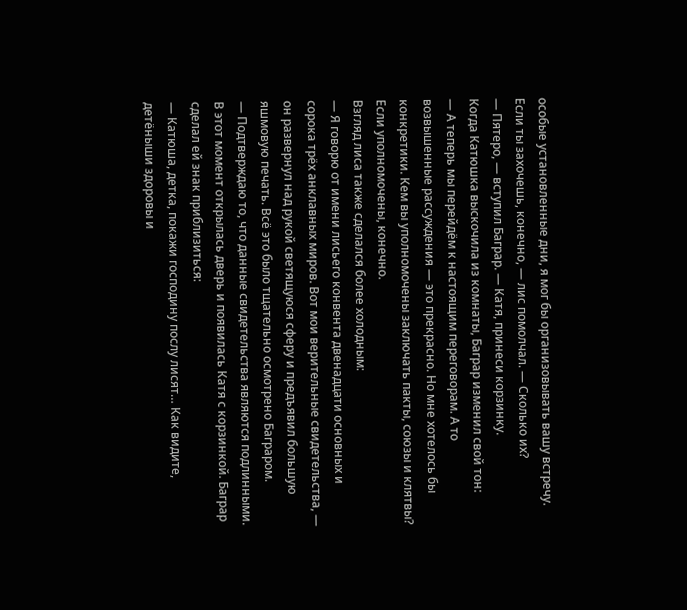особые установленные дни, я мог бы организовывать вашу встречу. Если ты захочешь, конечно, — лис помолчал. — Сколько их?
— Пятеро, — вступил Баграр. — Катя, принеси корзинку.
Когда Катюшка выскочила из комнаты, Баграр изменил свой тон:
— А теперь мы перейдём к настоящим переговорам. А то возвышенные рассуждения — это прекрасно. Но мне хотелось бы конкретики. Кем вы уполномочены заключать пакты, союзы и клятвы? Если уполномочены, конечно.
Взгляд лиса также сделался более холодным:
— Я говорю от имени лисьего конвента двенадцати основных и сорока трёх анклавных миров. Вот мои верительные свидетельства, — он развернул над рукой светящуюся сферу и предъявил большую яшмовую печать. Всё это было тщательно осмотрено Баграром.
— Подтверждаю то, что данные свидетельства являются подлинными.
В этот момент открылась дверь и появилась Катя с корзинкой. Баграр сделал ей знак приблизиться:
— Катюша, детка, покажи господину послу лисят… Как видите, детёныши здоровы и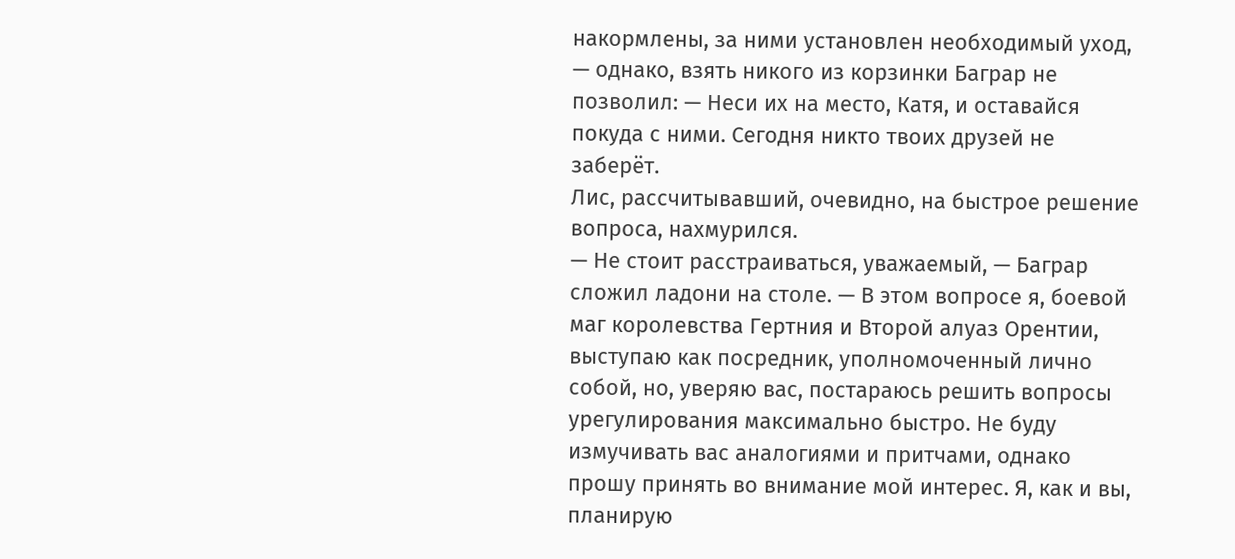накормлены, за ними установлен необходимый уход, — однако, взять никого из корзинки Баграр не позволил: — Неси их на место, Катя, и оставайся покуда с ними. Сегодня никто твоих друзей не заберёт.
Лис, рассчитывавший, очевидно, на быстрое решение вопроса, нахмурился.
— Не стоит расстраиваться, уважаемый, — Баграр сложил ладони на столе. — В этом вопросе я, боевой маг королевства Гертния и Второй алуаз Орентии, выступаю как посредник, уполномоченный лично собой, но, уверяю вас, постараюсь решить вопросы урегулирования максимально быстро. Не буду измучивать вас аналогиями и притчами, однако прошу принять во внимание мой интерес. Я, как и вы, планирую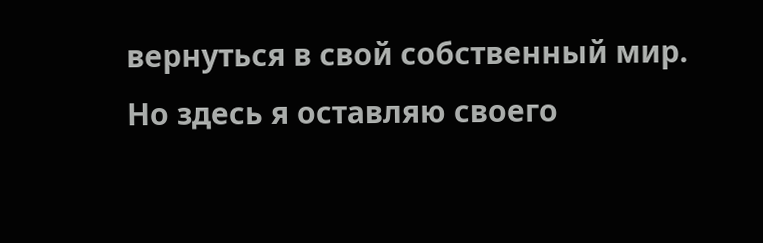вернуться в свой собственный мир. Но здесь я оставляю своего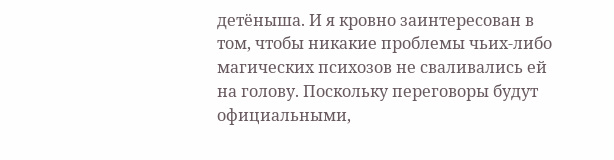детёныша. И я кровно заинтересован в том, чтобы никакие проблемы чьих-либо магических психозов не сваливались ей на голову. Поскольку переговоры будут официальными,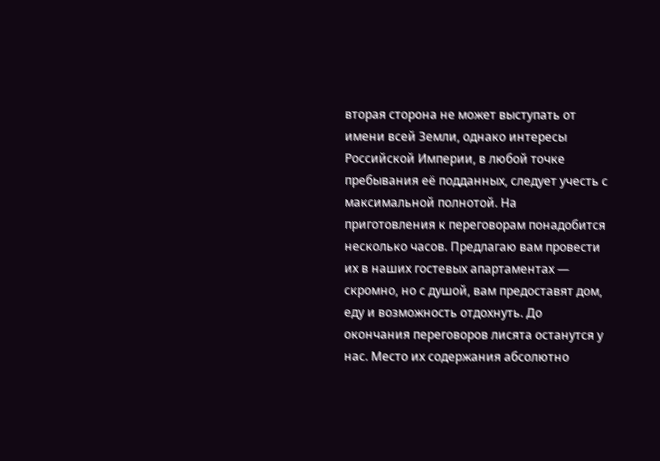вторая сторона не может выступать от имени всей Земли, однако интересы Российской Империи, в любой точке пребывания её подданных, следует учесть с максимальной полнотой. На приготовления к переговорам понадобится несколько часов. Предлагаю вам провести их в наших гостевых апартаментах — скромно, но с душой, вам предоставят дом, еду и возможность отдохнуть. До окончания переговоров лисята останутся у нас. Место их содержания абсолютно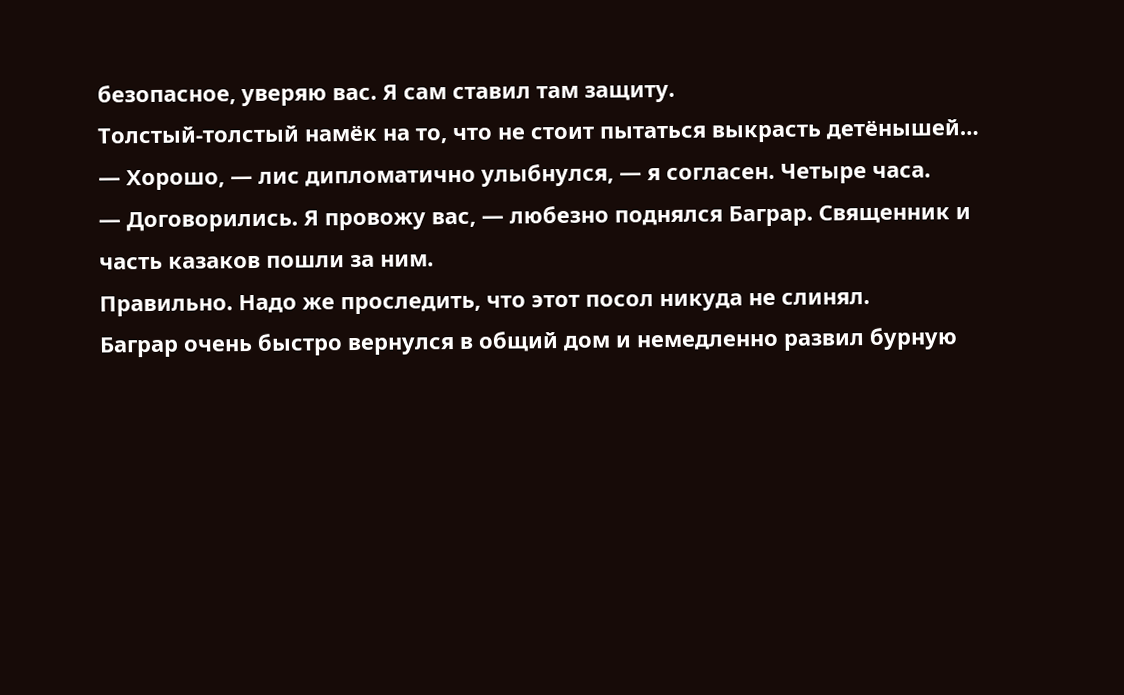безопасное, уверяю вас. Я сам ставил там защиту.
Толстый-толстый намёк на то, что не стоит пытаться выкрасть детёнышей…
— Хорошо, — лис дипломатично улыбнулся, — я согласен. Четыре часа.
— Договорились. Я провожу вас, — любезно поднялся Баграр. Священник и часть казаков пошли за ним.
Правильно. Надо же проследить, что этот посол никуда не слинял.
Баграр очень быстро вернулся в общий дом и немедленно развил бурную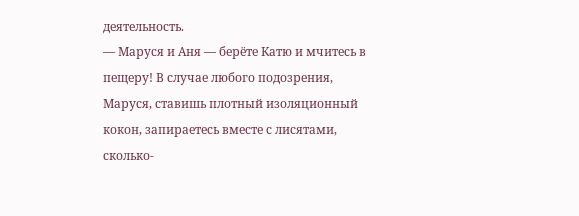деятельность.
— Маруся и Аня — берёте Катю и мчитесь в пещеру! В случае любого подозрения, Маруся, ставишь плотный изоляционный кокон, запираетесь вместе с лисятами, сколько-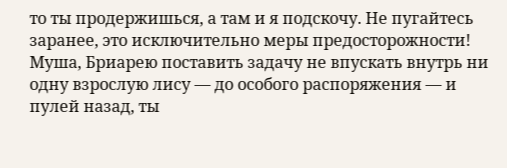то ты продержишься, а там и я подскочу. Не пугайтесь заранее, это исключительно меры предосторожности! Муша, Бриарею поставить задачу не впускать внутрь ни одну взрослую лису — до особого распоряжения — и пулей назад, ты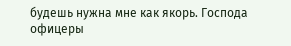будешь нужна мне как якорь. Господа офицеры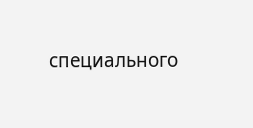специального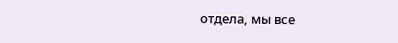отдела, мы все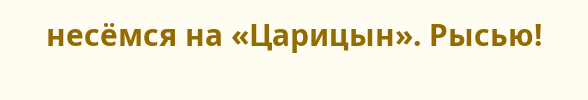несёмся на «Царицын». Рысью!